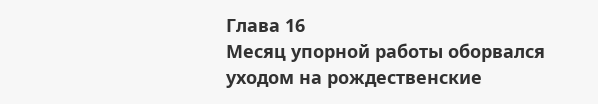Глава 16
Месяц упорной работы оборвался уходом на рождественские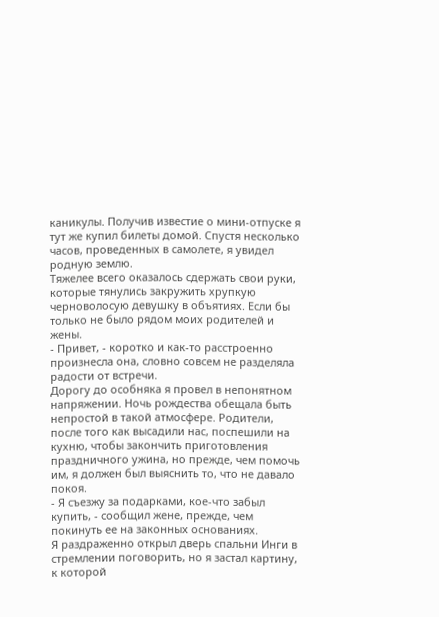каникулы. Получив известие о мини-отпуске я тут же купил билеты домой. Спустя несколько часов, проведенных в самолете, я увидел родную землю.
Тяжелее всего оказалось сдержать свои руки, которые тянулись закружить хрупкую черноволосую девушку в объятиях. Если бы только не было рядом моих родителей и жены.
- Привет, - коротко и как-то расстроенно произнесла она, словно совсем не разделяла радости от встречи.
Дорогу до особняка я провел в непонятном напряжении. Ночь рождества обещала быть непростой в такой атмосфере. Родители, после того как высадили нас, поспешили на кухню, чтобы закончить приготовления праздничного ужина, но прежде, чем помочь им, я должен был выяснить то, что не давало покоя.
- Я съезжу за подарками, кое-что забыл купить, - сообщил жене, прежде, чем покинуть ее на законных основаниях.
Я раздраженно открыл дверь спальни Инги в стремлении поговорить, но я застал картину, к которой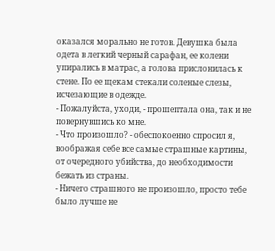оказался морально не готов. Девушка была одета в легкий черный сарафан, ее колени упирались в матрас, а голова прислонилась к стене. По ее щекам стекали соленые слезы, исчезающие в одежде.
- Пожалуйста, уходи, - прошептала она, так и не повернувшись ко мне.
- Что произошло? - обеспокоенно спросил я, воображая себе все самые страшные картины, от очередного убийства, до необходимости бежать из страны.
- Ничего страшного не произошло, просто тебе было лучше не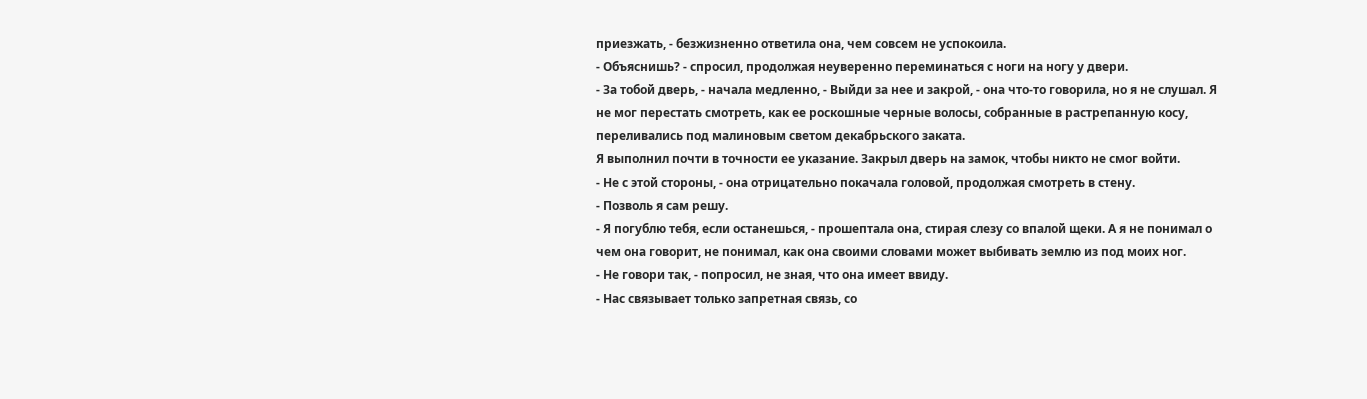приезжать, - безжизненно ответила она, чем совсем не успокоила.
- Объяснишь? - спросил, продолжая неуверенно переминаться с ноги на ногу у двери.
- За тобой дверь, - начала медленно, - Выйди за нее и закрой, - она что-то говорила, но я не слушал. Я не мог перестать смотреть, как ее роскошные черные волосы, собранные в растрепанную косу, переливались под малиновым светом декабрьского заката.
Я выполнил почти в точности ее указание. Закрыл дверь на замок, чтобы никто не смог войти.
- Не с этой стороны, - она отрицательно покачала головой, продолжая смотреть в стену.
- Позволь я сам решу.
- Я погублю тебя, если останешься, - прошептала она, стирая слезу со впалой щеки. А я не понимал о чем она говорит, не понимал, как она своими словами может выбивать землю из под моих ног.
- Не говори так, - попросил, не зная, что она имеет ввиду.
- Нас связывает только запретная связь, со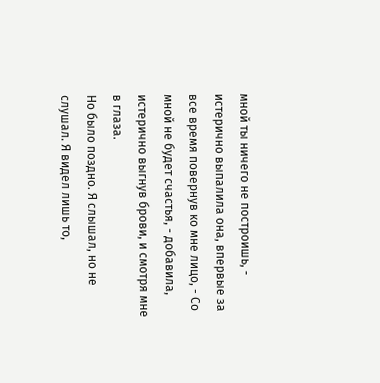мной ты ничего не построишь, - истерично выпалила она, впервые за все время повернув ко мне лицо, - Со мной не будет счастья, - добавила, истерично выгнув брови, и смотря мне в глаза.
Но было поздно. Я слышал, но не слушал. Я видел лишь то,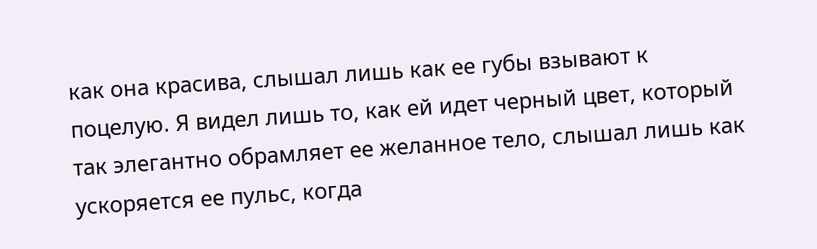как она красива, слышал лишь как ее губы взывают к поцелую. Я видел лишь то, как ей идет черный цвет, который так элегантно обрамляет ее желанное тело, слышал лишь как ускоряется ее пульс, когда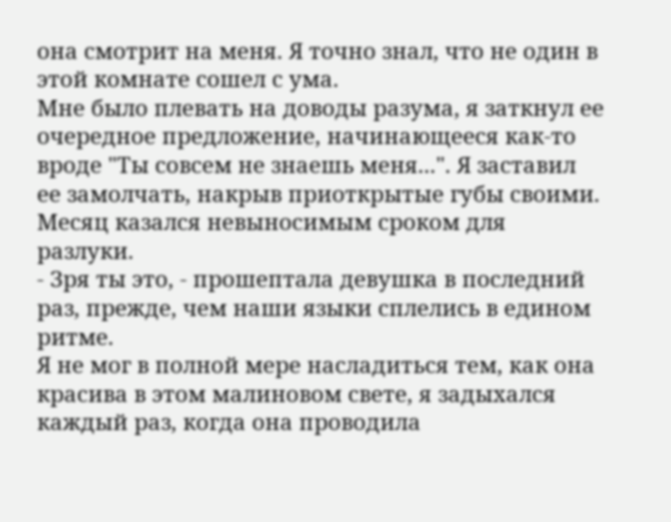она смотрит на меня. Я точно знал, что не один в этой комнате сошел с ума.
Мне было плевать на доводы разума, я заткнул ее очередное предложение, начинающееся как-то вроде "Ты совсем не знаешь меня...". Я заставил ее замолчать, накрыв приоткрытые губы своими. Месяц казался невыносимым сроком для разлуки.
- Зря ты это, - прошептала девушка в последний раз, прежде, чем наши языки сплелись в едином ритме.
Я не мог в полной мере насладиться тем, как она красива в этом малиновом свете, я задыхался каждый раз, когда она проводила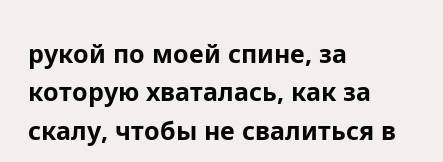рукой по моей спине, за которую хваталась, как за скалу, чтобы не свалиться в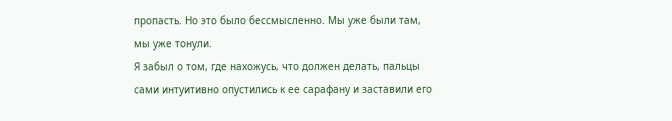пропасть. Но это было бессмысленно. Мы уже были там, мы уже тонули.
Я забыл о том, где нахожусь, что должен делать, пальцы сами интуитивно опустились к ее сарафану и заставили его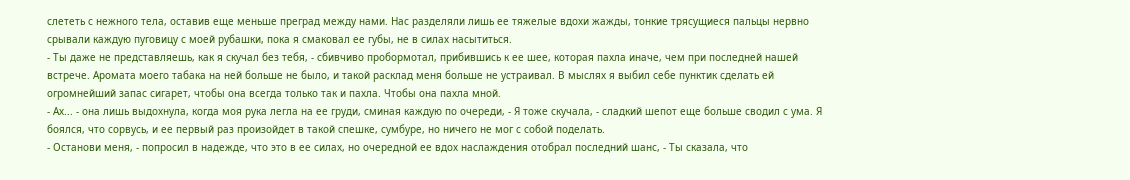слететь с нежного тела, оставив еще меньше преград между нами. Нас разделяли лишь ее тяжелые вдохи жажды, тонкие трясущиеся пальцы нервно срывали каждую пуговицу с моей рубашки, пока я смаковал ее губы, не в силах насытиться.
- Ты даже не представляешь, как я скучал без тебя, - сбивчиво пробормотал, прибившись к ее шее, которая пахла иначе, чем при последней нашей встрече. Аромата моего табака на ней больше не было, и такой расклад меня больше не устраивал. В мыслях я выбил себе пунктик сделать ей огромнейший запас сигарет, чтобы она всегда только так и пахла. Чтобы она пахла мной.
- Ах... - она лишь выдохнула, когда моя рука легла на ее груди, сминая каждую по очереди, - Я тоже скучала, - сладкий шепот еще больше сводил с ума. Я боялся, что сорвусь, и ее первый раз произойдет в такой спешке, сумбуре, но ничего не мог с собой поделать.
- Останови меня, - попросил в надежде, что это в ее силах, но очередной ее вдох наслаждения отобрал последний шанс, - Ты сказала, что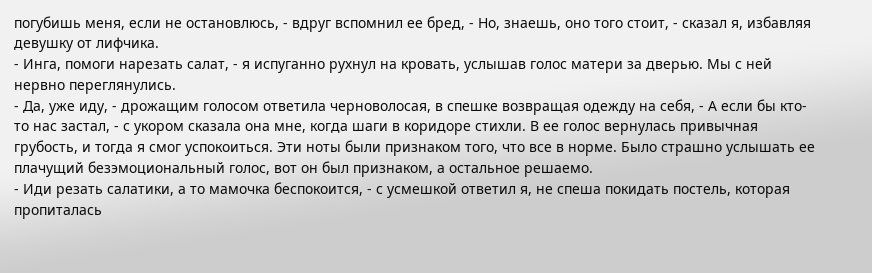погубишь меня, если не остановлюсь, - вдруг вспомнил ее бред, - Но, знаешь, оно того стоит, - сказал я, избавляя девушку от лифчика.
- Инга, помоги нарезать салат, - я испуганно рухнул на кровать, услышав голос матери за дверью. Мы с ней нервно переглянулись.
- Да, уже иду, - дрожащим голосом ответила черноволосая, в спешке возвращая одежду на себя, - А если бы кто-то нас застал, - с укором сказала она мне, когда шаги в коридоре стихли. В ее голос вернулась привычная грубость, и тогда я смог успокоиться. Эти ноты были признаком того, что все в норме. Было страшно услышать ее плачущий безэмоциональный голос, вот он был признаком, а остальное решаемо.
- Иди резать салатики, а то мамочка беспокоится, - с усмешкой ответил я, не спеша покидать постель, которая пропиталась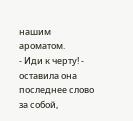нашим ароматом.
- Иди к черту! - оставила она последнее слово за собой,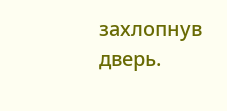захлопнув дверь.